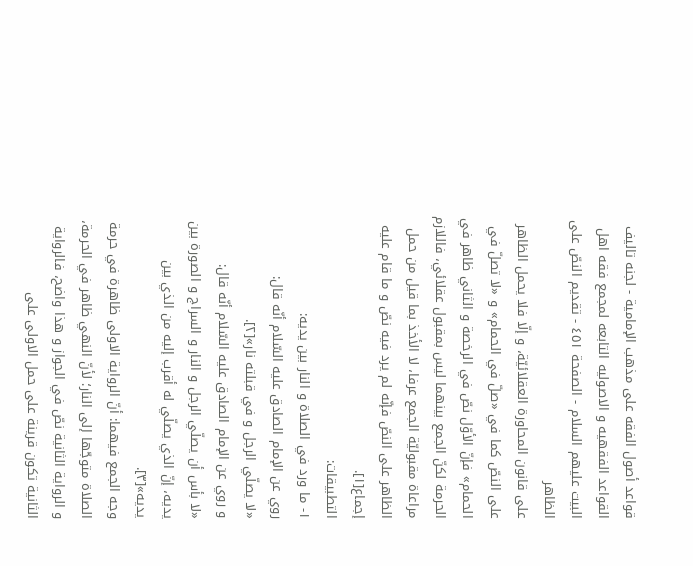قواعد أصول الفقه على مذهب الإمامية - لجنه تاليف القواعد الفقهيه و الاصوليه التابعه لمجمع فقه اهل البيت عليهم السلام - الصفحة ٤٥١ - تقديم النصّ على الظاهر
على قانون المحاورة العقلائيّة، و إلّا فلا يحمل الظاهر على النصّ كما في «صلّ في الحمام» و «لا تصلّ في الحمام» فإنّ الأوّل نصّ في الرخصة و الثاني ظاهر في الحرمة لكنّ الجمع بينهما ليس بمقبول عقلائي، فاللازم مراعاة مقبوليّة الجمع عرفا، لا الأخذ بما قيل من حمل الظاهر على النصّ فإنّه لم يرد فيه نصّ و ما قام عليه إجماع[١].
التطبيقات:
١- ما ورد في الصلاة و النار بين يديه:
روي عن الإمام الصادق عليه السّلام أنّه قال:
«لا يصلّي الرجل و في قبلته نار»[٢].
و روي عن الإمام الصادق عليه السّلام أنّه قال:
«لا بأس أن يصلّي الرجل و النار و السراج و الصورة بين يديه، إنّ الذي يصلّي له أقرب إليه من الذي بين يديه»[٣].
وجه الجمع فيهما: أنّ الرواية الاولى ظاهرة في حرمة الصلاة متوجّها إلى النار؛ لأنّ النهي ظاهر في الحرمة، و الرواية الثانية نصّ في الجواز و هذا واضح، فالرواية الثانية تكون قرينة على حمل الاولى على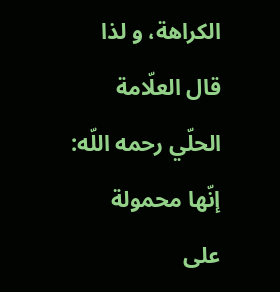الكراهة، و لذا قال العلّامة الحلّي رحمه اللّه: إنّها محمولة على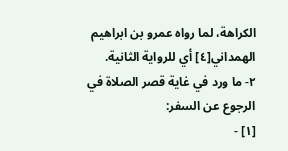الكراهة، لما رواه عمرو بن ابراهيم الهمداني[٤] أي للرواية الثانية.
٢- ما ورد في غاية قصر الصلاة في الرجوع عن السفر:
[١] -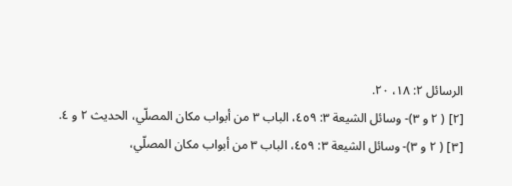الرسائل ٢: ١٨، ٢٠.
[٢] ( ٢ و ٣)- وسائل الشيعة ٣: ٤٥٩، الباب ٣ من أبواب مكان المصلّي، الحديث ٢ و ٤.
[٣] ( ٢ و ٣)- وسائل الشيعة ٣: ٤٥٩، الباب ٣ من أبواب مكان المصلّي،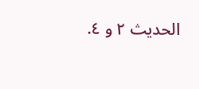الحديث ٢ و ٤.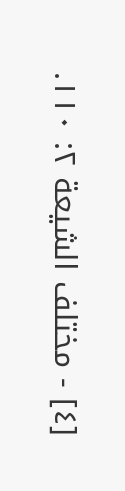[٤] - مختلف الشيعة ٢: ١١٠.